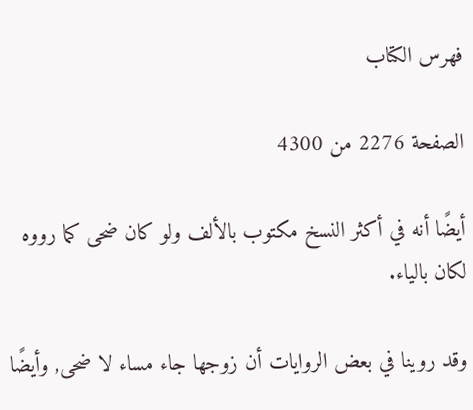فهرس الكتاب

الصفحة 2276 من 4300

أيضًا أنه في أكثر النسخ مكتوب بالألف ولو كان ضحى كما رووه لكان بالياء.

وقد روينا في بعض الروايات أن زوجها جاء مساء لا ضحى, وأيضًا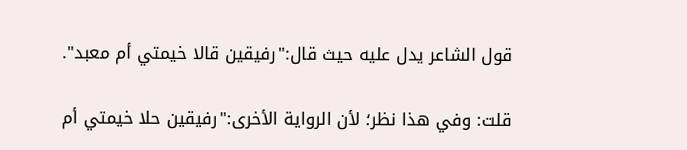قول الشاعر يدل عليه حيث قال:"رفيقين قالا خيمتي أم معبد".

قلت: وفي هذا نظر؛ لأن الرواية الأخرى:"رفيقين حلا خيمتي أم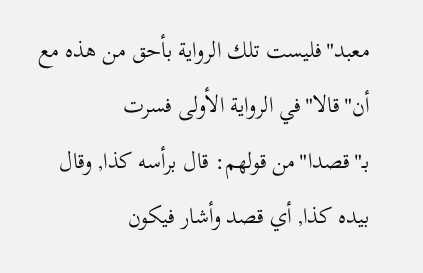معبد"فليست تلك الرواية بأحق من هذه مع أن"قالا"في الرواية الأولى فسرت بـ"قصدا"من قولهم: قال برأسه كذا, وقال بيده كذا, أي قصد وأشار فيكون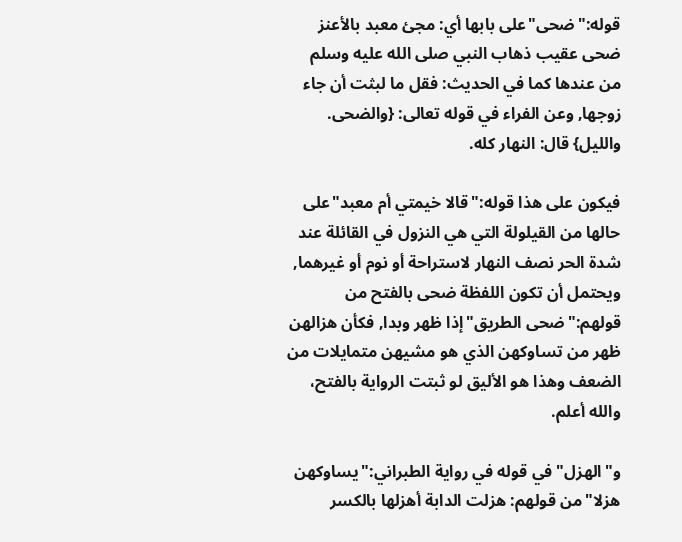قوله:"ضحى"على بابها أي: مجئ معبد بالأعنز ضحى عقيب ذهاب النبي صلى الله عليه وسلم من عندها كما في الحديث: فقل ما لبثت أن جاء زوجها, وعن الفراء في قوله تعالى: {والضحى. والليل} قال: النهار كله.

فيكون على هذا قوله:"قالا خيمتي أم معبد"على حالها من القيلولة التي هي النزول في القائلة عند شدة الحر نصف النهار لاستراحة أو نوم أو غيرهما, ويحتمل أن تكون اللفظة ضحى بالفتح من قولهم:"ضحى الطريق"إذا ظهر وبدا, فكأن هزالهن ظهر من تساوكهن الذي هو مشيهن متمايلات من الضعف وهذا هو الأليق لو ثبتت الرواية بالفتح، والله أعلم.

و"الهزل"في قوله في رواية الطبراني:"يساوكهن هزلا"من قولهم: هزلت الدابة أهزلها بالكسر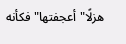هزلًا"أعجفتها"فكأنه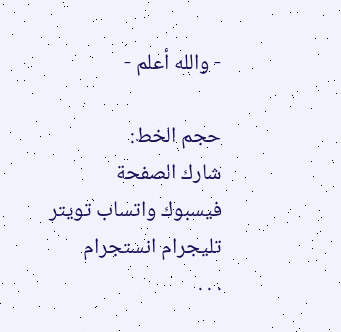- والله أعلم -

حجم الخط:
شارك الصفحة
فيسبوك واتساب تويتر تليجرام انستجرام
. . .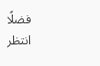فضلًا انتظر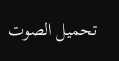تحميل الصوت